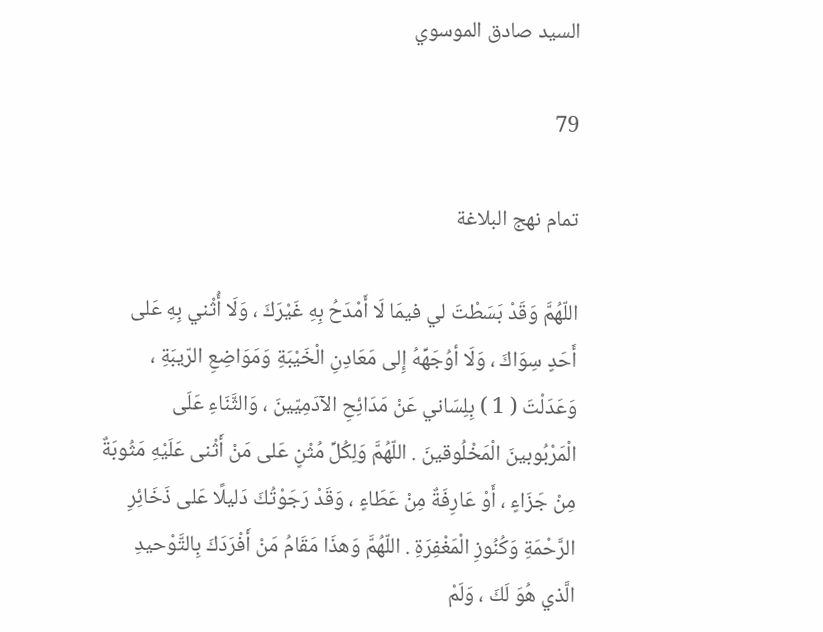السيد صادق الموسوي

79

تمام نهج البلاغة

اللّهُمَّ وَقَدْ بَسَطْتَ لي فيمَا لَا أَمْدَحُ بِهِ غَيْرَكَ ، وَلَا أُثْني بِهِ عَلى أَحَدٍ سِوَاكَ ، وَلَا أوُجَهِّهُ إِلى مَعَادِنِ الْخَيْبَةِ وَمَوَاضِعِ الرّيبَةِ ، وَعَدَلْتَ ( 1 ) بِلِسَاني عَنْ مَدَائِحِ الآدَمِيّينَ ، وَالثَّنَاءِ عَلَى الْمَرْبُوبينَ الْمَخْلُوقينَ . اللّهُمَّ وَلِكُلِّ مُثْنٍ عَلى مَنْ أَثْنى عَلَيْهِ مَثُوبَةٌ مِنْ جَزَاءٍ ، أَوْ عَارِفَةٌ مِنْ عَطَاءٍ ، وَقَدْ رَجَوْتُكَ دَليلًا عَلى ذَخَائِرِ الرَّحْمَةِ وَكُنُوزِ الْمَغْفِرَةِ . اللّهُمَّ وَهذَا مَقَامُ مَنْ أَفْرَدَكَ بِالتَّوْحيدِ الَّذي هُوَ لَكَ ، وَلَمْ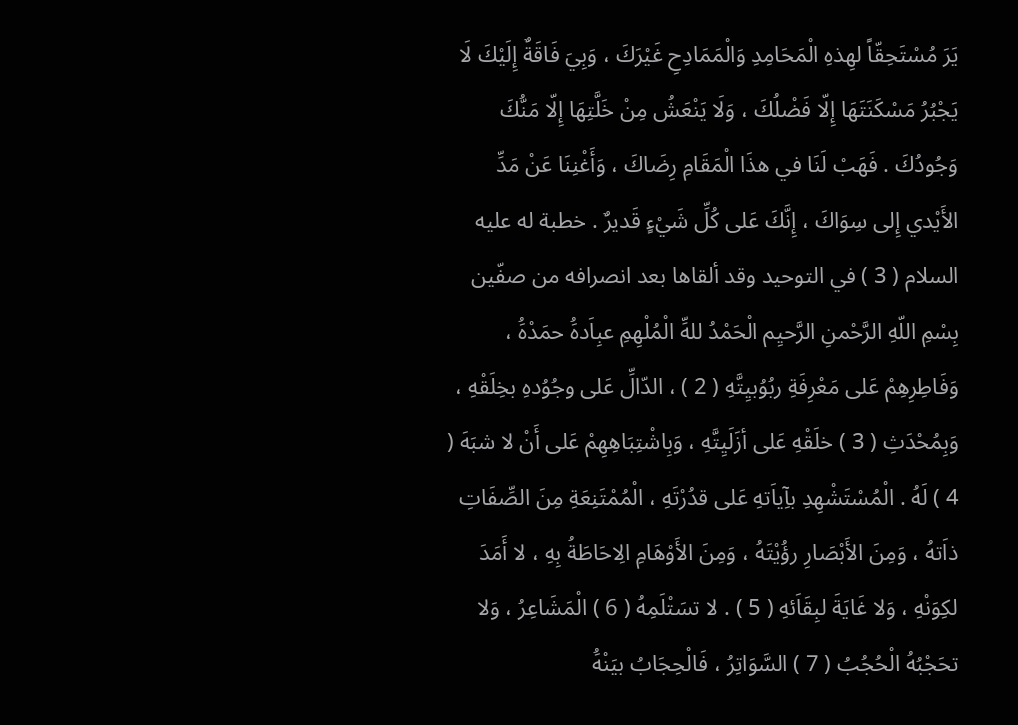يَرَ مُسْتَحِقّاً لهِذهِ الْمَحَامِدِ وَالْمَمَادِحِ غَيْرَكَ ، وَبِيَ فَاقَةٌ إِلَيْكَ لَا يَجْبُرُ مَسْكَنَتَهَا إِلّا فَضْلُكَ ، وَلَا يَنْعَشُ مِنْ خَلَّتِهَا إِلّا مَنُّكَ وَجُودُكَ . فَهَبْ لَنَا في هذَا الْمَقَامِ رِضَاكَ ، وَأَغْنِنَا عَنْ مَدِّ الأَيْدي إِلى سِوَاكَ ، إِنَّكَ عَلى كُلِّ شَيْءٍ قَديرٌ . خطبة له عليه السلام ( 3 ) في التوحيد وقد ألقاها بعد انصرافه من صفّين بِسْمِ اللّهِ الرَّحْمنِ الرَّحيِم الْحَمْدُ للهِّ الْمُلْهِمِ عبِاَدهَُ حمَدْهَُ ، وَفَاطِرِهِمْ عَلى مَعْرِفَةِ ربُوُبيِتَّهِ ( 2 ) ، الدّالِّ عَلى وجُوُدهِ بخِلَقْهِ ، وَبِمُحْدَثِ ( 3 ) خلَقْهِ عَلى أزَلَيِتَّهِ ، وَبِاشْتِبَاهِهِمْ عَلى أَنْ لا شبَهَ ( 4 ) لَهُ . الْمُسْتَشْهِدِ بآِياَتهِ عَلى قدُرْتَهِ ، الْمُمْتَنِعَةِ مِنَ الصِّفَاتِ ذاَتهُ ، وَمِنَ الأَبْصَارِ رؤُيْتَهُ ، وَمِنَ الأَوْهَامِ الِاحَاطَةُ بِهِ ، لا أَمَدَ لكِوَنْهِ ، وَلا غَايَةَ لبِقَاَئهِ ( 5 ) . لا تسَتْلَمِهُ ( 6 ) الْمَشَاعِرُ ، وَلا تحَجْبُهُ الْحُجُبُ ( 7 ) السَّوَاتِرُ ، فَالْحِجَابُ بيَنْهَُ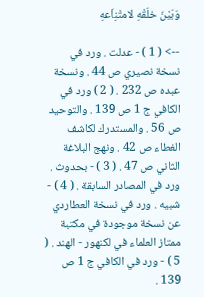وَبَيْنَ خلَقْهِ لامتْنِاَعهِ

--> ( 1 ) - عدلت . ورد في نسخة نصيري ص 44 . ونسخة عبده ص 232 . ( 2 ) ورد في الكافي ج 1 ص 139 . والتوحيد ص 56 . والمستدرك لكاشف الغطاء ص 42 . ونهج البلاغة الثاني ص 47 . ( 3 ) - بحدوث . ورد في المصادر السابقة . ( 4 ) - شبيه . ورد في نسخة العطاردي عن نسخة موجودة في مكتبة ممتاز العلماء في لكنهور - الهند . ( 5 ) - ورد في الكافي ج 1 ص 139 .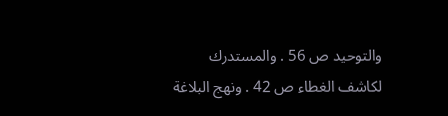والتوحيد ص 56 . والمستدرك لكاشف الغطاء ص 42 . ونهج البلاغة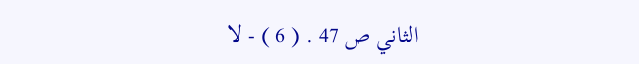الثاني ص 47 . ( 6 ) - لا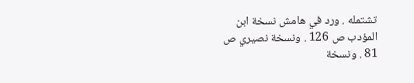تشتمله . ورد في هامش نسخة ابن المؤدب ص 126 . ونسخة نصيري ص 81 . ونسخة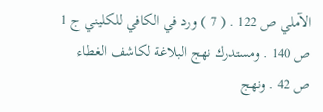الآملي ص 122 . ( 7 ) ورد في الكافي للكليني ج 1 ص 140 . ومستدرك نهج البلاغة لكاشف الغطاء ص 42 . ونهج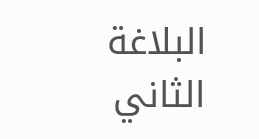البلاغة الثاني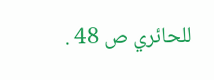للحائري ص 48 .